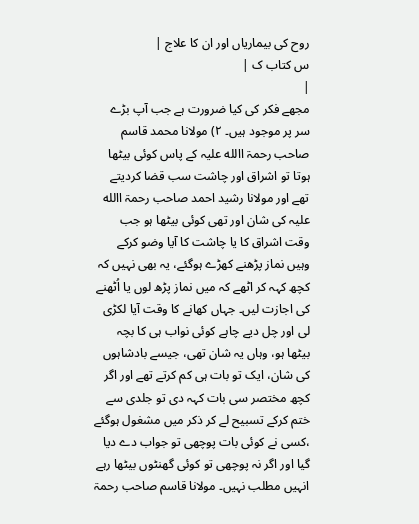روح کی بیماریاں اور ان کا علاج |
س کتاب ک |
|
مجھے فکر کی کیا ضرورت ہے جب آپ بڑے سر پر موجود ہیں۔ ۲) مولانا محمد قاسم صاحب رحمۃ االله علیہ کے پاس کوئی بیٹھا ہوتا تو اشراق اور چاشت سب قضا کردیتے تھے اور مولانا رشید احمد صاحب رحمۃ االله علیہ کی شان اور تھی کوئی بیٹھا ہو جب وقت اشراق کا یا چاشت کا آیا وضو کرکے وہیں نماز پڑھنے کھڑے ہوگئے، یہ بھی نہیں کہ کچھ کہہ کر اٹھے کہ میں نماز پڑھ لوں یا اُٹھنے کی اجازت لیں۔ جہاں کھانے کا وقت آیا لکڑی لی اور چل دیے چاہے کوئی نواب ہی کا بچہ بیٹھا ہو، وہاں یہ شان تھی، جیسے بادشاہوں کی شان، ایک تو بات ہی کم کرتے تھے اور اگر کچھ مختصر سی بات کہہ دی تو جلدی سے ختم کرکے تسبیح لے کر ذکر میں مشغول ہوگئے ،کسی نے کوئی بات پوچھی تو جواب دے دیا گیا اور اگر نہ پوچھی تو کوئی گھنٹوں بیٹھا رہے انہیں مطلب نہیں۔ مولانا قاسم صاحب رحمۃ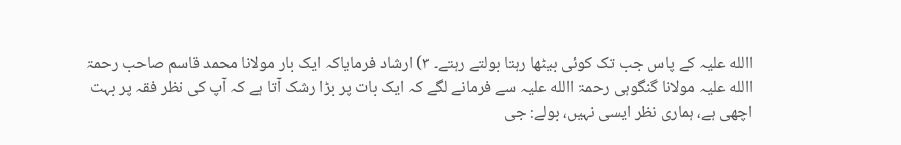االله علیہ کے پاس جب تک کوئی بیٹھا رہتا بولتے رہتے۔ ۳) ارشاد فرمایاکہ ایک بار مولانا محمد قاسم صاحب رحمۃ االله علیہ مولانا گنگوہی رحمۃ االله علیہ سے فرمانے لگے کہ ایک بات پر بڑا رشک آتا ہے کہ آپ کی نظر فقہ پر بہت اچھی ہے، ہماری نظر ایسی نہیں، بولے: جی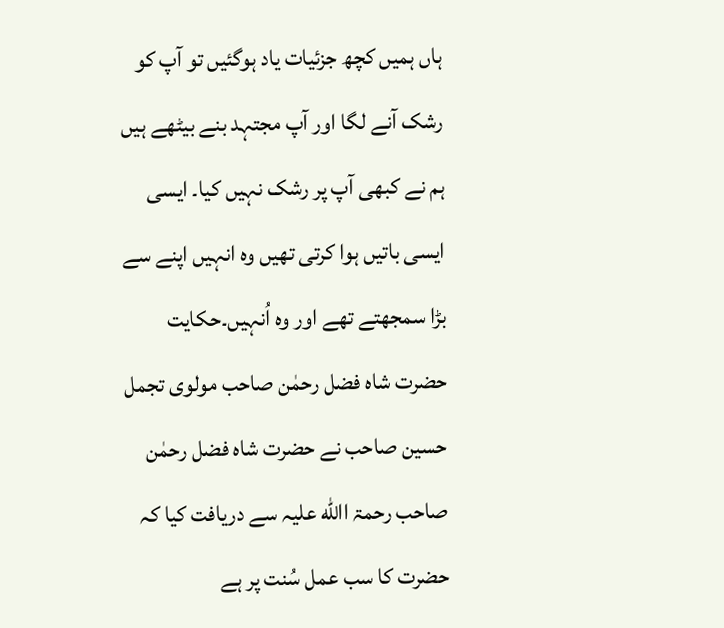ہاں ہمیں کچھ جزئیات یاد ہوگئیں تو آپ کو رشک آنے لگا اور آپ مجتہد بنے بیٹھے ہیں ہم نے کبھی آپ پر رشک نہیں کیا۔ ایسی ایسی باتیں ہوا کرتی تھیں وہ انہیں اپنے سے بڑا سمجھتے تھے اور وہ اُنہیں۔حکایت حضرت شاہ فضل رحمٰن صاحب مولوی تجمل حسین صاحب نے حضرت شاہ فضل رحمٰن صاحب رحمۃ االله علیہ سے دریافت کیا کہ حضرت کا سب عمل سُنت پر ہے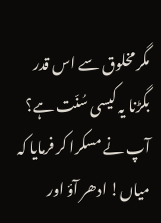مگر مخلوق سے اس قدر بگڑنا یہ کیسی سُنّت ہے؟ آپ نے مسکرا کر فرمایا کہ میاں! ادھر آؤ اور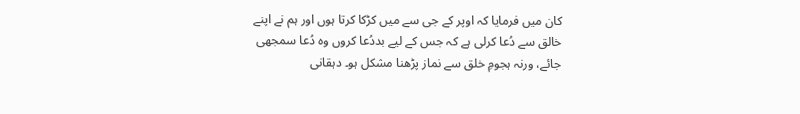کان میں فرمایا کہ اوپر کے جی سے میں کڑکا کرتا ہوں اور ہم نے اپنے خالق سے دُعا کرلی ہے کہ جس کے لیے بددُعا کروں وہ دُعا سمجھی جائے، ورنہ ہجومِ خلق سے نماز پڑھنا مشکل ہو۔ دہقانی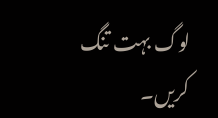لوگ بہت تنگ کریں۔